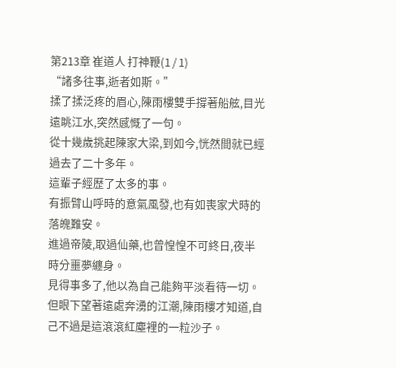第213章 崔道人 打神鞭(1 / 1)
“諸多往事,逝者如斯。”
揉了揉泛疼的眉心,陳雨樓雙手撐著船舷,目光遠眺江水,突然感慨了一句。
從十幾歲挑起陳家大梁,到如今,恍然間就已經過去了二十多年。
這輩子經歷了太多的事。
有振臂山呼時的意氣風發,也有如喪家犬時的落魄難安。
進過帝陵,取過仙藥,也曾惶惶不可終日,夜半時分噩夢纏身。
見得事多了,他以為自己能夠平淡看待一切。
但眼下望著遠處奔湧的江潮,陳雨樓才知道,自己不過是這滾滾紅塵裡的一粒沙子。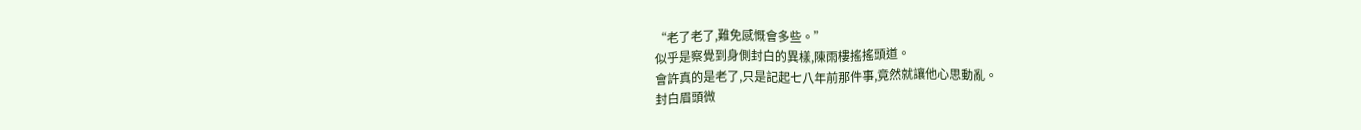“老了老了,難免感慨會多些。”
似乎是察覺到身側封白的異樣,陳雨樓搖搖頭道。
會許真的是老了,只是記起七八年前那件事,竟然就讓他心思動亂。
封白眉頭微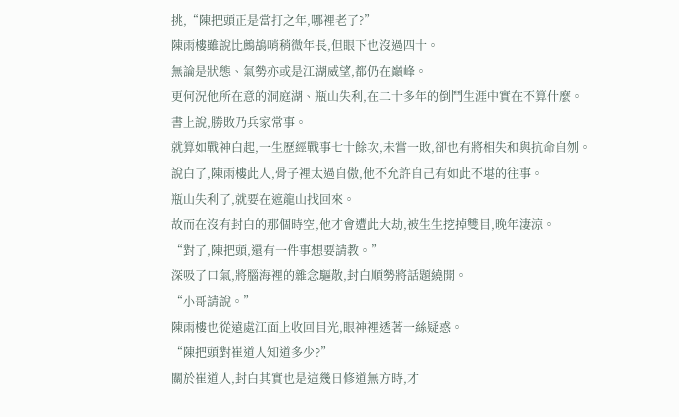挑,“陳把頭正是當打之年,哪裡老了?”
陳雨樓雖說比鷓鴣哨稍微年長,但眼下也沒過四十。
無論是狀態、氣勢亦或是江湖威望,都仍在巔峰。
更何況他所在意的洞庭湖、瓶山失利,在二十多年的倒鬥生涯中實在不算什麼。
書上說,勝敗乃兵家常事。
就算如戰神白起,一生歷經戰事七十餘次,未嘗一敗,卻也有將相失和與抗命自刎。
說白了,陳雨樓此人,骨子裡太過自傲,他不允許自己有如此不堪的往事。
瓶山失利了,就要在遮龍山找回來。
故而在沒有封白的那個時空,他才會遭此大劫,被生生挖掉雙目,晚年淒涼。
“對了,陳把頭,還有一件事想要請教。”
深吸了口氣,將腦海裡的雜念驅散,封白順勢將話題繞開。
“小哥請說。”
陳雨樓也從遠處江面上收回目光,眼神裡透著一絲疑惑。
“陳把頭對崔道人知道多少?”
關於崔道人,封白其實也是這幾日修道無方時,才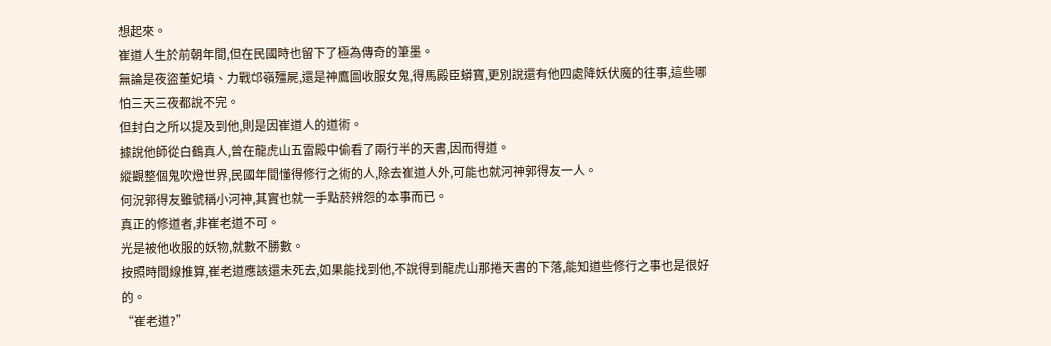想起來。
崔道人生於前朝年間,但在民國時也留下了極為傳奇的筆墨。
無論是夜盜董妃墳、力戰邙嶺殭屍,還是神鷹圖收服女鬼,得馬殿臣蟒寶,更別說還有他四處降妖伏魔的往事,這些哪怕三天三夜都說不完。
但封白之所以提及到他,則是因崔道人的道術。
據說他師從白鶴真人,曾在龍虎山五雷殿中偷看了兩行半的天書,因而得道。
縱觀整個鬼吹燈世界,民國年間懂得修行之術的人,除去崔道人外,可能也就河神郭得友一人。
何況郭得友雖號稱小河神,其實也就一手點菸辨怨的本事而已。
真正的修道者,非崔老道不可。
光是被他收服的妖物,就數不勝數。
按照時間線推算,崔老道應該還未死去,如果能找到他,不說得到龍虎山那捲天書的下落,能知道些修行之事也是很好的。
“崔老道?”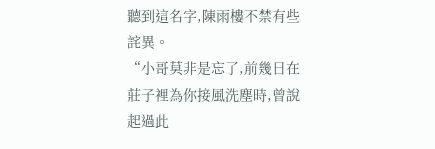聽到這名字,陳雨樓不禁有些詫異。
“小哥莫非是忘了,前幾日在莊子裡為你接風洗塵時,曾說起過此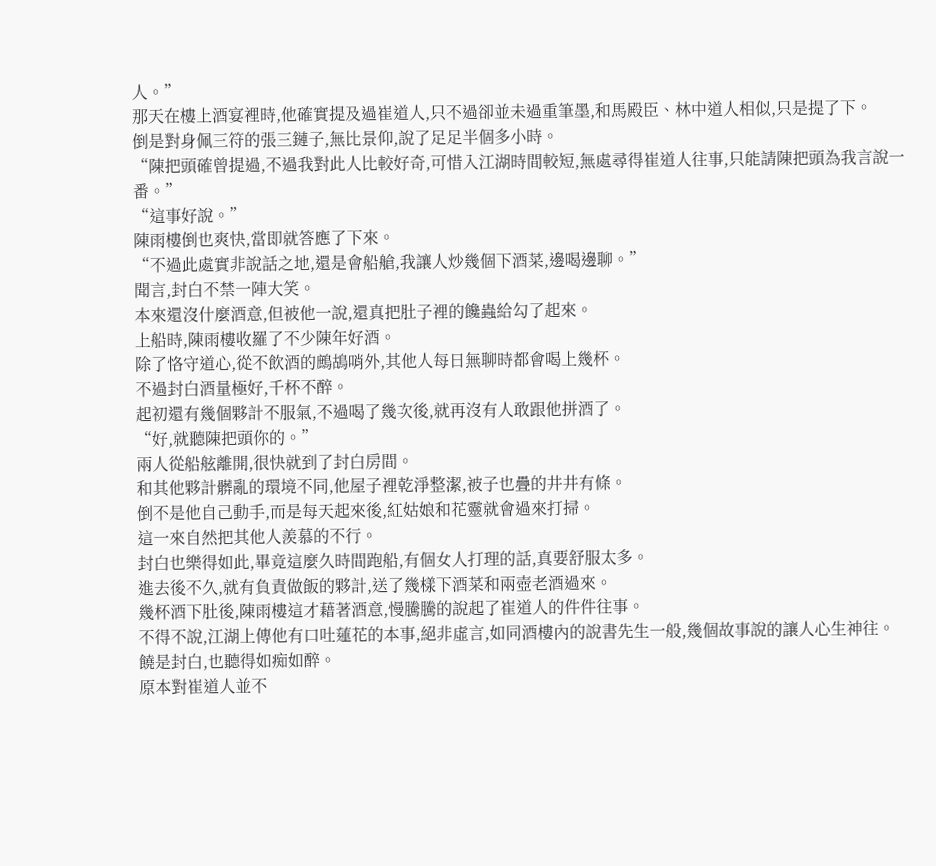人。”
那天在樓上酒宴裡時,他確實提及過崔道人,只不過卻並未過重筆墨,和馬殿臣、林中道人相似,只是提了下。
倒是對身佩三符的張三鏈子,無比景仰,說了足足半個多小時。
“陳把頭確曾提過,不過我對此人比較好奇,可惜入江湖時間較短,無處尋得崔道人往事,只能請陳把頭為我言說一番。”
“這事好說。”
陳雨樓倒也爽快,當即就答應了下來。
“不過此處實非說話之地,還是會船艙,我讓人炒幾個下酒菜,邊喝邊聊。”
聞言,封白不禁一陣大笑。
本來還沒什麼酒意,但被他一說,還真把肚子裡的饞蟲給勾了起來。
上船時,陳雨樓收羅了不少陳年好酒。
除了恪守道心,從不飲酒的鷓鴣哨外,其他人每日無聊時都會喝上幾杯。
不過封白酒量極好,千杯不醉。
起初還有幾個夥計不服氣,不過喝了幾次後,就再沒有人敢跟他拼酒了。
“好,就聽陳把頭你的。”
兩人從船舷離開,很快就到了封白房間。
和其他夥計髒亂的環境不同,他屋子裡乾淨整潔,被子也疊的井井有條。
倒不是他自己動手,而是每天起來後,紅姑娘和花靈就會過來打掃。
這一來自然把其他人羨慕的不行。
封白也樂得如此,畢竟這麼久時間跑船,有個女人打理的話,真要舒服太多。
進去後不久,就有負責做飯的夥計,送了幾樣下酒菜和兩壺老酒過來。
幾杯酒下肚後,陳雨樓這才藉著酒意,慢騰騰的說起了崔道人的件件往事。
不得不說,江湖上傳他有口吐蓮花的本事,絕非虛言,如同酒樓內的說書先生一般,幾個故事說的讓人心生神往。
饒是封白,也聽得如痴如醉。
原本對崔道人並不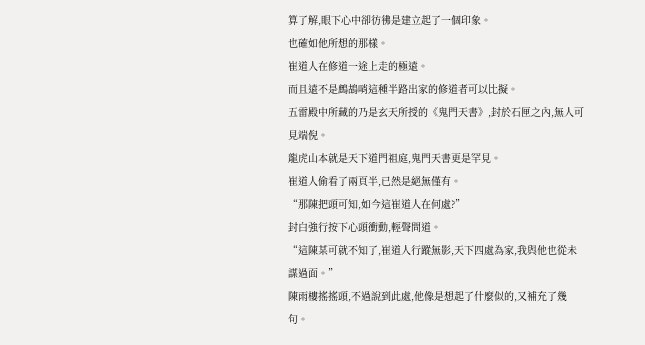算了解,眼下心中卻彷彿是建立起了一個印象。
也確如他所想的那樣。
崔道人在修道一途上走的極遠。
而且遠不是鷓鴣哨這種半路出家的修道者可以比擬。
五雷殿中所藏的乃是玄天所授的《鬼門天書》,封於石匣之內,無人可見端倪。
龍虎山本就是天下道門祖庭,鬼門天書更是罕見。
崔道人偷看了兩頁半,已然是絕無僅有。
“那陳把頭可知,如今這崔道人在何處?”
封白強行按下心頭衝動,輕聲問道。
“這陳某可就不知了,崔道人行蹤無影,天下四處為家,我與他也從未謀過面。”
陳雨樓搖搖頭,不過說到此處,他像是想起了什麼似的,又補充了幾句。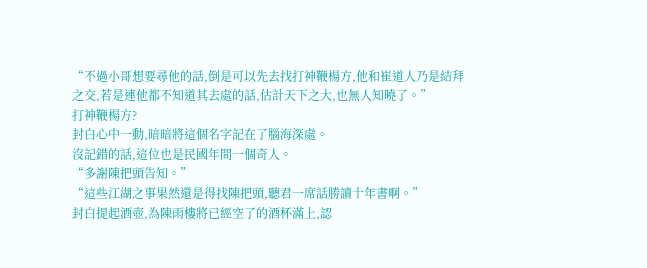“不過小哥想要尋他的話,倒是可以先去找打神鞭楊方,他和崔道人乃是結拜之交,若是連他都不知道其去處的話,估計天下之大,也無人知曉了。”
打神鞭楊方?
封白心中一動,暗暗將這個名字記在了腦海深處。
沒記錯的話,這位也是民國年間一個奇人。
“多謝陳把頭告知。”
“這些江湖之事果然還是得找陳把頭,聽君一席話勝讀十年書啊。”
封白提起酒壺,為陳雨樓將已經空了的酒杯滿上,認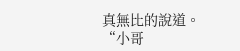真無比的說道。
“小哥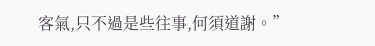客氣,只不過是些往事,何須道謝。”